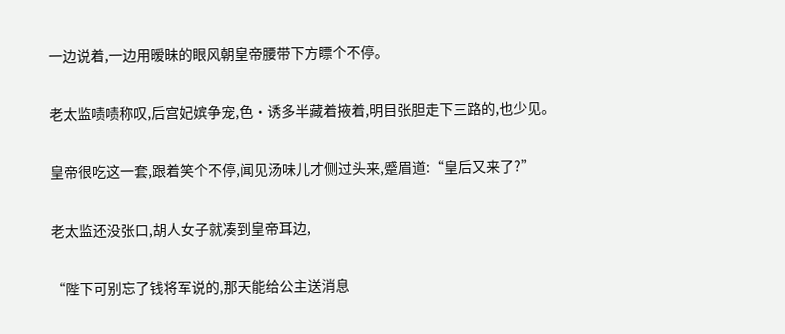一边说着,一边用暧昧的眼风朝皇帝腰带下方瞟个不停。

老太监啧啧称叹,后宫妃嫔争宠,色·诱多半藏着掖着,明目张胆走下三路的,也少见。

皇帝很吃这一套,跟着笑个不停,闻见汤味儿才侧过头来,蹙眉道:“皇后又来了?”

老太监还没张口,胡人女子就凑到皇帝耳边,

“陛下可别忘了钱将军说的,那天能给公主送消息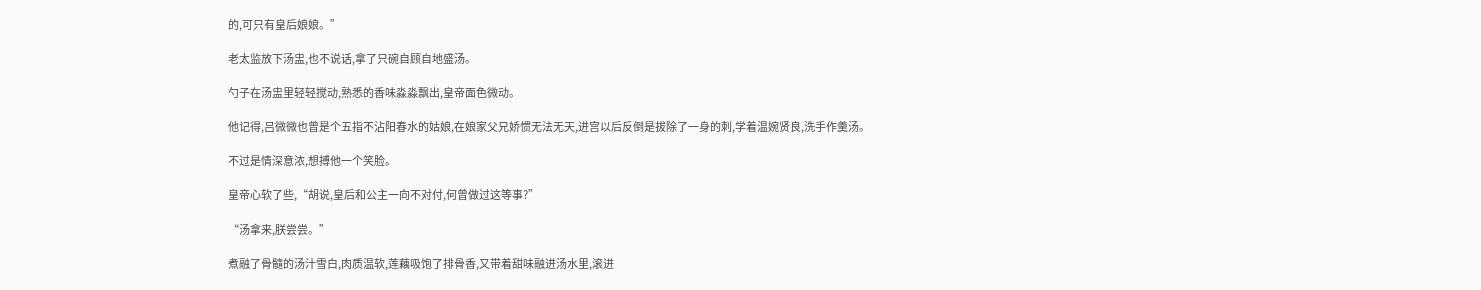的,可只有皇后娘娘。”

老太监放下汤盅,也不说话,拿了只碗自顾自地盛汤。

勺子在汤盅里轻轻搅动,熟悉的香味淼淼飘出,皇帝面色微动。

他记得,吕微微也曾是个五指不沾阳春水的姑娘,在娘家父兄娇惯无法无天,进宫以后反倒是拔除了一身的刺,学着温婉贤良,洗手作羹汤。

不过是情深意浓,想搏他一个笑脸。

皇帝心软了些,“胡说,皇后和公主一向不对付,何曾做过这等事?”

“汤拿来,朕尝尝。”

煮融了骨髓的汤汁雪白,肉质温软,莲藕吸饱了排骨香,又带着甜味融进汤水里,滚进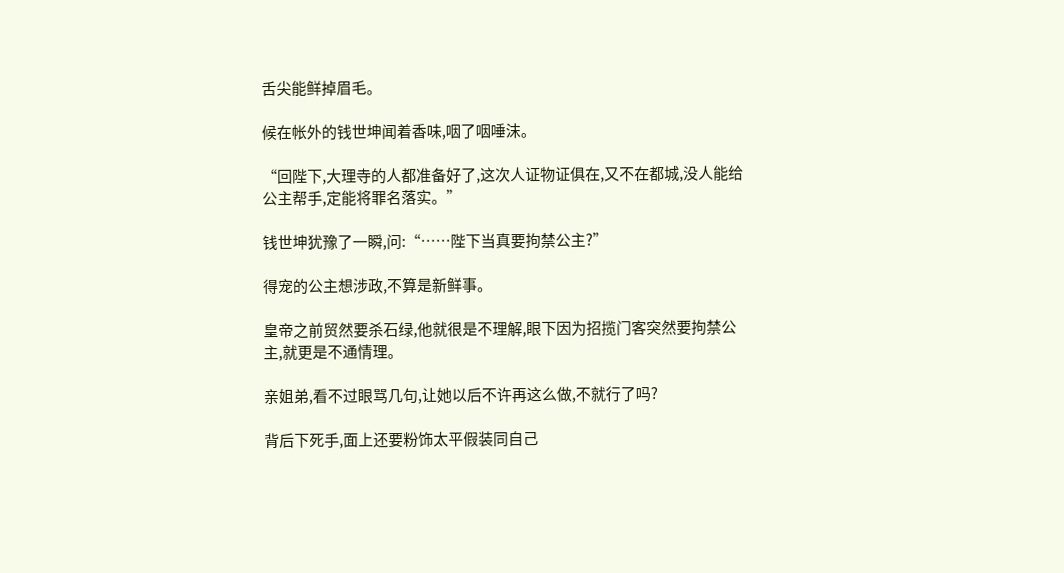舌尖能鲜掉眉毛。

候在帐外的钱世坤闻着香味,咽了咽唾沫。

“回陛下,大理寺的人都准备好了,这次人证物证俱在,又不在都城,没人能给公主帮手,定能将罪名落实。”

钱世坤犹豫了一瞬,问:“……陛下当真要拘禁公主?”

得宠的公主想涉政,不算是新鲜事。

皇帝之前贸然要杀石绿,他就很是不理解,眼下因为招揽门客突然要拘禁公主,就更是不通情理。

亲姐弟,看不过眼骂几句,让她以后不许再这么做,不就行了吗?

背后下死手,面上还要粉饰太平假装同自己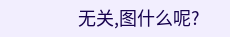无关,图什么呢?